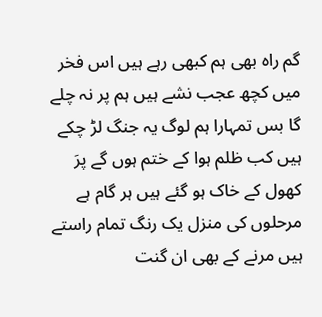گم راہ بھی ہم کبھی رہے ہیں اس فخر میں کچھ عجب نشے ہیں ہم پر نہ چلے گا بس تمہارا ہم لوگ یہ جنگ لڑ چکے ہیں کب ظلم ہوا کے ختم ہوں گے پرَ کھول کے خاک ہو گئے ہیں ہر گام ہے مرحلوں کی منزل یک رنگ تمام راستے ہیں مرنے کے بھی ان گنت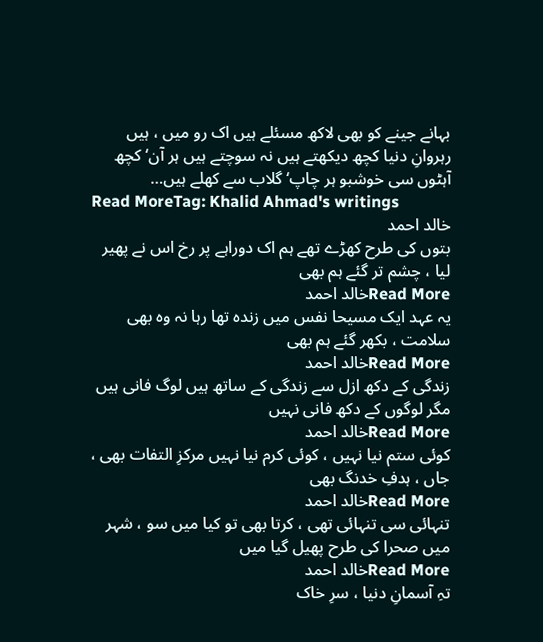بہانے جینے کو بھی لاکھ مسئلے ہیں اک رو میں ، ہیں رہروانِ دنیا کچھ دیکھتے ہیں نہ سوچتے ہیں ہر آن‘ کچھ آہٹوں سی خوشبو ہر چاپ‘ گلاب سے کھلے ہیں…
Read MoreTag: Khalid Ahmad's writings
خالد احمد
بتوں کی طرح کھڑے تھے ہم اک دوراہے پر رخ اس نے پھیر لیا ، چشم تر گئے ہم بھی
Read Moreخالد احمد
یہ عہد ایک مسیحا نفس میں زندہ تھا رہا نہ وہ بھی سلامت ، بکھر گئے ہم بھی
Read Moreخالد احمد
زندگی کے دکھ ازل سے زندگی کے ساتھ ہیں لوگ فانی ہیں مگر لوگوں کے دکھ فانی نہیں
Read Moreخالد احمد
کوئی ستم نیا نہیں ، کوئی کرم نیا نہیں مرکزِ التفات بھی ، جاں ، ہدفِ خدنگ بھی
Read Moreخالد احمد
تنہائی سی تنہائی تھی ، کرتا بھی تو کیا میں سو ، شہر میں صحرا کی طرح پھیل گیا میں
Read Moreخالد احمد
تہِ آسمانِ دنیا ، سرِ خاک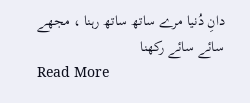دانِ دُنیا مرے ساتھ ساتھ رہنا ، مجھے سائے سائے رکھنا
Read More